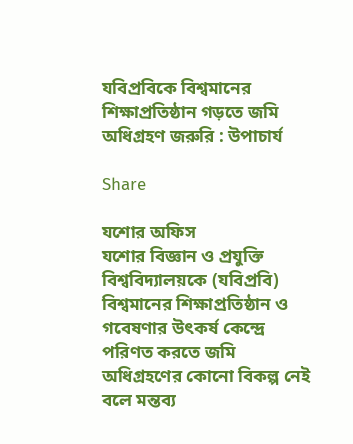যবিপ্রবিকে বিশ্বমানের শিক্ষাপ্রতিষ্ঠান গড়তে জমি অধিগ্রহণ জরুরি : উপাচার্য

Share

যশোর অফিস
যশোর বিজ্ঞান ও প্রযুক্তি বিশ্ববিদ্যালয়কে (যবিপ্রবি) বিশ্বমানের শিক্ষাপ্রতিষ্ঠান ও গবেষণার উৎকর্ষ কেন্দ্রে পরিণত করতে জমি অধিগ্রহণের কোনো বিকল্প নেই বলে মন্তব্য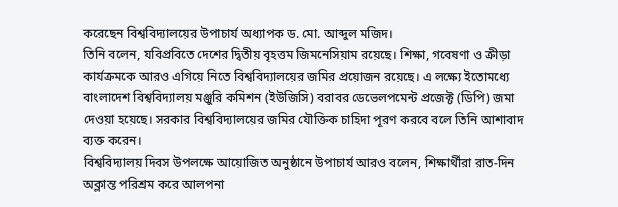করেছেন বিশ্ববিদ্যালয়ের উপাচার্য অধ্যাপক ড. মো. আব্দুল মজিদ।
তিনি বলেন, যবিপ্রবিতে দেশের দ্বিতীয় বৃহত্তম জিমনেসিয়াম রয়েছে। শিক্ষা, গবেষণা ও ক্রীড়া কার্যক্রমকে আরও এগিয়ে নিতে বিশ্ববিদ্যালয়ের জমির প্রয়োজন রয়েছে। এ লক্ষ্যে ইতোমধ্যে বাংলাদেশ বিশ্ববিদ্যালয় মঞ্জুরি কমিশন (ইউজিসি) বরাবর ডেভেলপমেন্ট প্রজেক্ট (ডিপি) জমা দেওয়া হয়েছে। সরকার বিশ্ববিদ্যালয়ের জমির যৌক্তিক চাহিদা পূরণ করবে বলে তিনি আশাবাদ ব্যক্ত করেন।
বিশ্ববিদ্যালয় দিবস উপলক্ষে আয়োজিত অনুষ্ঠানে উপাচার্য আরও বলেন, শিক্ষার্থীরা রাত-দিন অক্লান্ত পরিশ্রম করে আলপনা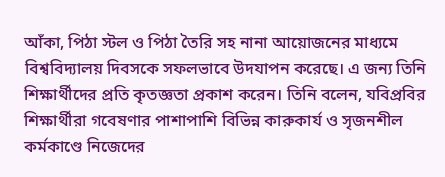আঁকা, পিঠা স্টল ও পিঠা তৈরি সহ নানা আয়োজনের মাধ্যমে বিশ্ববিদ্যালয় দিবসকে সফলভাবে উদযাপন করেছে। এ জন্য তিনি শিক্ষার্থীদের প্রতি কৃতজ্ঞতা প্রকাশ করেন। তিনি বলেন, যবিপ্রবির শিক্ষার্থীরা গবেষণার পাশাপাশি বিভিন্ন কারুকার্য ও সৃজনশীল কর্মকাণ্ডে নিজেদের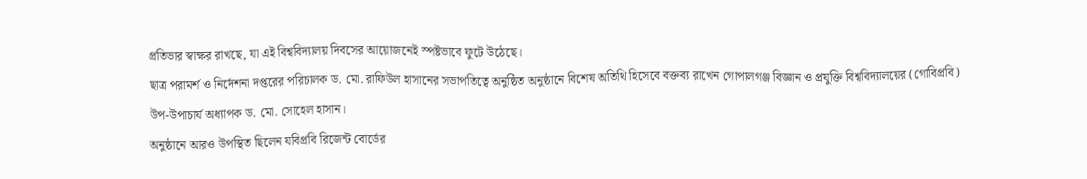প্রতিভার স্বাক্ষর রাখছে, যা এই বিশ্ববিদ্যালয় দিবসের আয়োজনেই স্পষ্টভাবে ফুটে উঠেছে।
ছাত্র পরামর্শ ও নির্দেশনা দপ্তরের পরিচালক ড. মো. রাফিউল হাসানের সভাপতিত্বে অনুষ্ঠিত অনুষ্ঠানে বিশেষ অতিথি হিসেবে বক্তব্য রাখেন গোপালগঞ্জ বিজ্ঞান ও প্রযুক্তি বিশ্ববিদ্যালয়ের (গোবিপ্রবি) উপ-উপাচার্য অধ্যাপক ড. মো. সোহেল হাসান।
অনুষ্ঠানে আরও উপস্থিত ছিলেন যবিপ্রবি রিজেন্ট বোর্ডের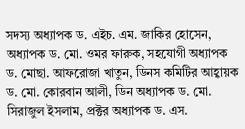সদস্য অধ্যাপক ড. এইচ. এম. জাকির হোসেন, অধ্যাপক ড. মো. ওমর ফারুক, সহযোগী অধ্যাপক ড. মোছা. আফরোজা খাতুন, ডিনস কমিটির আহ্বায়ক ড. মো. কোরবান আলী, ডিন অধ্যাপক ড. মো. সিরাজুল ইসলাম, প্রক্টর অধ্যাপক ড. এস.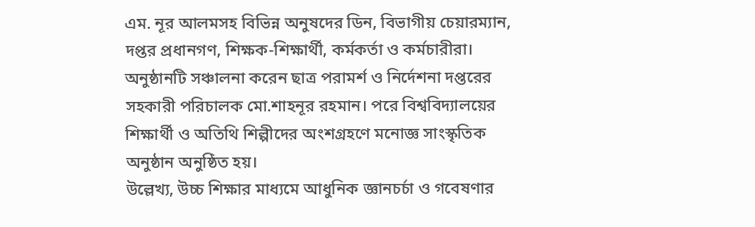এম. নূর আলমসহ বিভিন্ন অনুষদের ডিন, বিভাগীয় চেয়ারম্যান, দপ্তর প্রধানগণ, শিক্ষক-শিক্ষার্থী, কর্মকর্তা ও কর্মচারীরা।
অনুষ্ঠানটি সঞ্চালনা করেন ছাত্র পরামর্শ ও নির্দেশনা দপ্তরের সহকারী পরিচালক মো.শাহনূর রহমান। পরে বিশ্ববিদ্যালয়ের শিক্ষার্থী ও অতিথি শিল্পীদের অংশগ্রহণে মনোজ্ঞ সাংস্কৃতিক অনুষ্ঠান অনুষ্ঠিত হয়।
উল্লেখ্য, উচ্চ শিক্ষার মাধ্যমে আধুনিক জ্ঞানচর্চা ও গবেষণার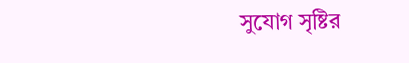সুযোগ সৃষ্টির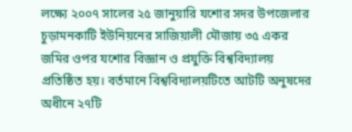লক্ষ্যে ২০০৭ সালের ২৫ জানুয়ারি যশোর সদর উপজেলার চুড়ামনকাটি ইউনিয়নের সাজিয়ালী মৌজায় ৩৫ একর জমির ওপর যশোর বিজ্ঞান ও প্রযুক্তি বিশ্ববিদ্যালয় প্রতিষ্ঠিত হয়। বর্তমানে বিশ্ববিদ্যালয়টিতে আটটি অনুষদের অধীনে ২৭টি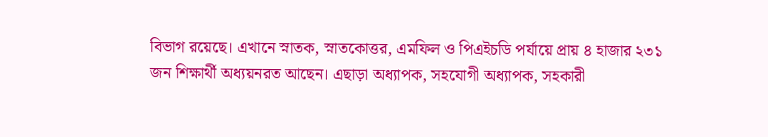বিভাগ রয়েছে। এখানে স্নাতক, স্নাতকোত্তর, এমফিল ও পিএইচডি পর্যায়ে প্রায় ৪ হাজার ২৩১ জন শিক্ষার্থী অধ্যয়নরত আছেন। এছাড়া অধ্যাপক, সহযোগী অধ্যাপক, সহকারী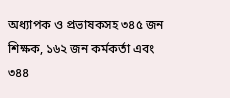অধ্যাপক ও প্রভাষকসহ ৩৪৫ জন শিক্ষক, ১৬২ জন কর্মকর্তা এবং ৩৪৪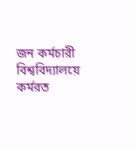জন কর্মচারী বিশ্ববিদ্যালয়ে কর্মরত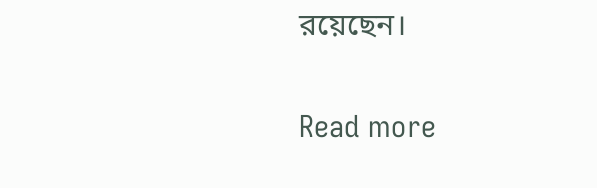রয়েছেন।

Read more